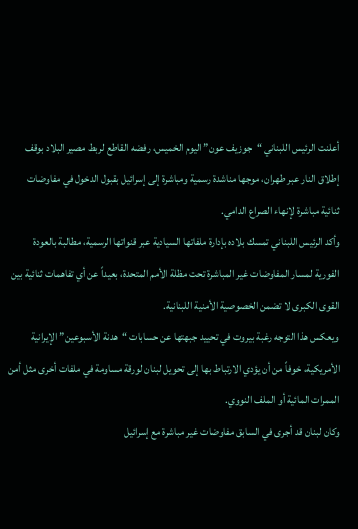أعلنت الرئيس اللبناني “جوزيف عون” اليوم الخميس، رفضه القاطع لربط مصير البلاد بوقف إطلاق النار عبر طهران، موجها مناشدة رسمية ومباشرة إلى إسرائيل بقبول الدخول في مفاوضات ثنائية مباشرة لإنهاء الصراع الدامي.
وأكد الرئيس اللبناني تمسك بلاده بإدارة ملفاتها السيادية عبر قنواتها الرسمية، مطالبة بالعودة الفورية لمسار المفاوضات غير المباشرة تحت مظلة الأمم المتحدة، بعيداً عن أي تفاهمات ثنائية بين القوى الكبرى لا تضمن الخصوصية الأمنية اللبنانية.
ويعكس هذا التوجه رغبة بيروت في تحييد جبهتها عن حسابات “هدنة الأسبوعين” الإيرانية الأمريكية، خوفاً من أن يؤدي الارتباط بها إلى تحويل لبنان لورقة مساومة في ملفات أخرى مثل أمن الممرات المائية أو الملف النووي.
وكان لبنان قد أجرى في السابق مفاوضات غير مباشرة مع إسرائيل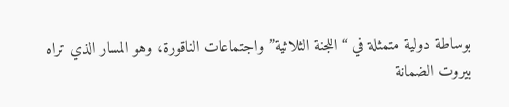بوساطة دولية متمثلة في “اللجنة الثلاثية” واجتماعات الناقورة، وهو المسار الذي تراه بيروت الضمانة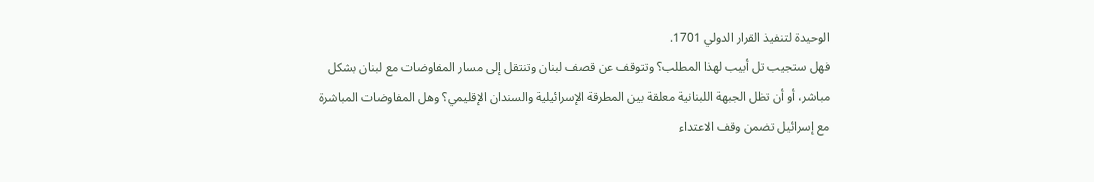الوحيدة لتنفيذ القرار الدولي 1701.
فهل ستجيب تل أبيب لهذا المطلب؟ وتتوقف عن قصف لبنان وتنتقل إلى مسار المفاوضات مع لبنان بشكل مباشر، أو أن تظل الجبهة اللبنانية معلقة بين المطرقة الإسرائيلية والسندان الإقليمي؟ وهل المفاوضات المباشرة مع إسرائيل تضمن وقف الاعتداء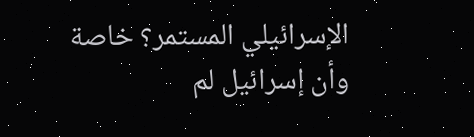الإسرائيلي المستمر؟ خاصة وأن إسرائيل لم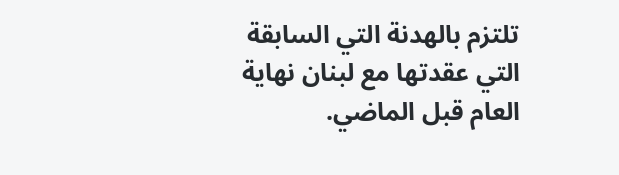تلتزم بالهدنة التي السابقة التي عقدتها مع لبنان نهاية العام قبل الماضي.